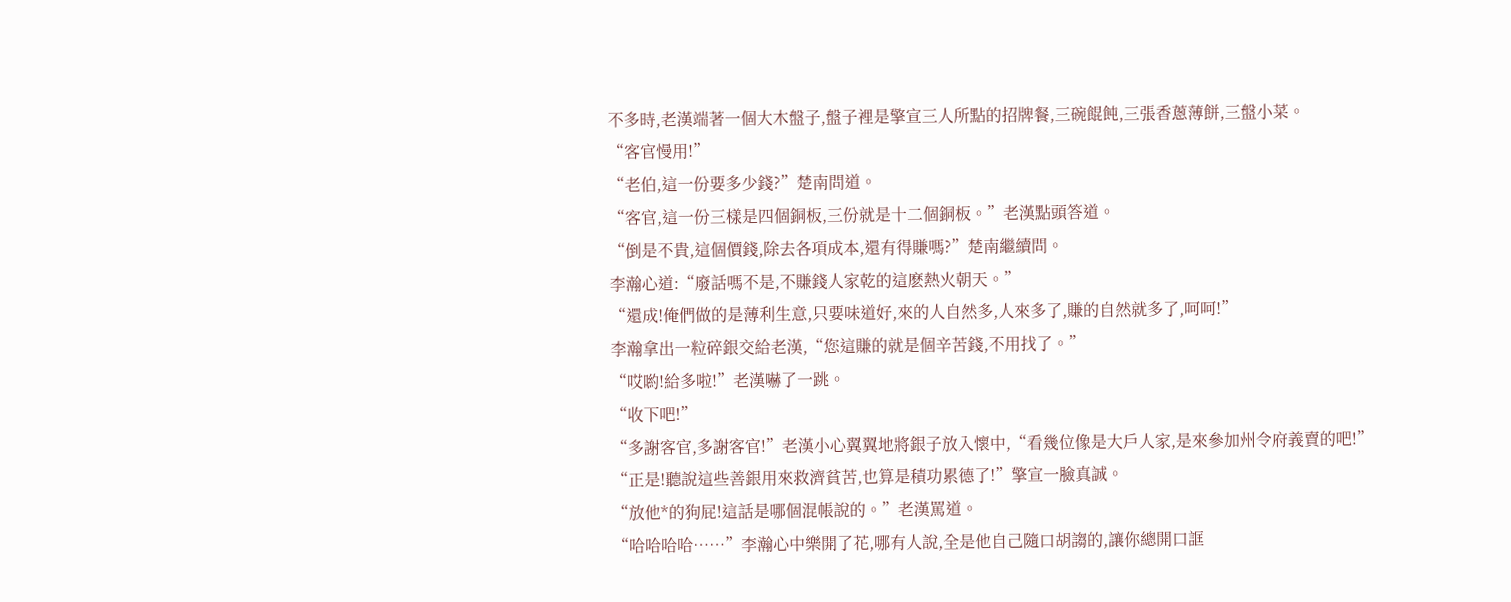不多時,老漢端著一個大木盤子,盤子裡是擎宣三人所點的招牌餐,三碗餛飩,三張香蔥薄餅,三盤小菜。
“客官慢用!”
“老伯,這一份要多少錢?”楚南問道。
“客官,這一份三樣是四個銅板,三份就是十二個銅板。”老漢點頭答道。
“倒是不貴,這個價錢,除去各項成本,還有得賺嗎?”楚南繼續問。
李瀚心道:“廢話嗎不是,不賺錢人家乾的這麽熱火朝天。”
“還成!俺們做的是薄利生意,只要味道好,來的人自然多,人來多了,賺的自然就多了,呵呵!”
李瀚拿出一粒碎銀交給老漢,“您這賺的就是個辛苦錢,不用找了。”
“哎喲!給多啦!”老漢嚇了一跳。
“收下吧!”
“多謝客官,多謝客官!”老漢小心翼翼地將銀子放入懷中,“看幾位像是大戶人家,是來參加州令府義賣的吧!”
“正是!聽說這些善銀用來救濟貧苦,也算是積功累德了!”擎宣一臉真誠。
“放他*的狗屁!這話是哪個混帳說的。”老漢罵道。
“哈哈哈哈……”李瀚心中樂開了花,哪有人說,全是他自己隨口胡謅的,讓你總開口誆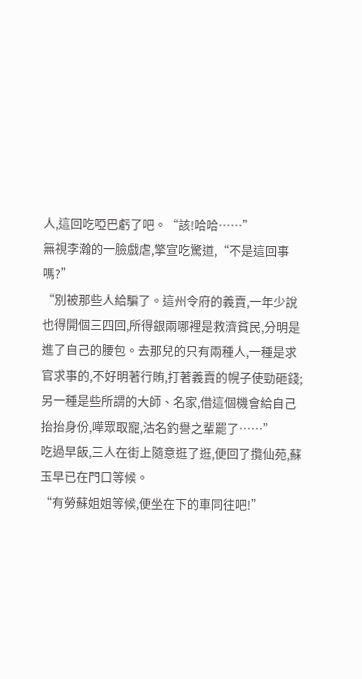人,這回吃啞巴虧了吧。“該!哈哈……”
無視李瀚的一臉戲虐,擎宣吃驚道,“不是這回事嗎?”
“別被那些人給騙了。這州令府的義賣,一年少說也得開個三四回,所得銀兩哪裡是救濟貧民,分明是進了自己的腰包。去那兒的只有兩種人,一種是求官求事的,不好明著行賄,打著義賣的幌子使勁砸錢;另一種是些所謂的大師、名家,借這個機會給自己抬抬身份,嘩眾取寵,沽名釣譽之輩罷了……”
吃過早飯,三人在街上隨意逛了逛,便回了攬仙苑,蘇玉早已在門口等候。
“有勞蘇姐姐等候,便坐在下的車同往吧!”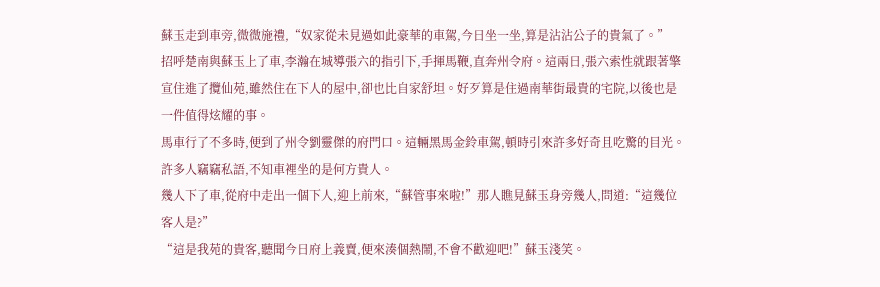蘇玉走到車旁,微微施禮,“奴家從未見過如此豪華的車駕,今日坐一坐,算是沾沾公子的貴氣了。”
招呼楚南與蘇玉上了車,李瀚在城導張六的指引下,手揮馬鞭,直奔州令府。這兩日,張六索性就跟著擎宣住進了攬仙苑,雖然住在下人的屋中,卻也比自家舒坦。好歹算是住過南華街最貴的宅院,以後也是一件值得炫耀的事。
馬車行了不多時,便到了州令劉靈傑的府門口。這輛黑馬金鈴車駕,頓時引來許多好奇且吃驚的目光。許多人竊竊私語,不知車裡坐的是何方貴人。
幾人下了車,從府中走出一個下人,迎上前來,“蘇管事來啦!”那人瞧見蘇玉身旁幾人,問道:“這幾位客人是?”
“這是我苑的貴客,聽聞今日府上義賣,便來湊個熱鬧,不會不歡迎吧!”蘇玉淺笑。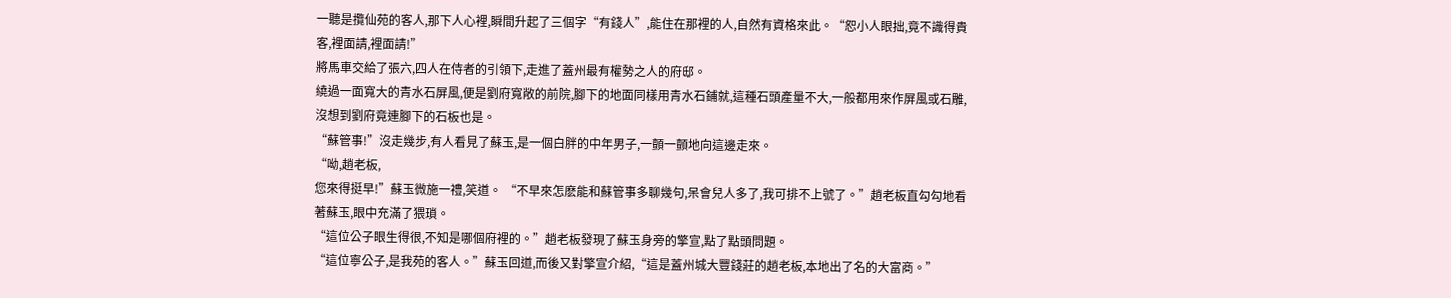一聽是攬仙苑的客人,那下人心裡,瞬間升起了三個字“有錢人”,能住在那裡的人,自然有資格來此。“恕小人眼拙,竟不識得貴客,裡面請,裡面請!”
將馬車交給了張六,四人在侍者的引領下,走進了蓋州最有權勢之人的府邸。
繞過一面寬大的青水石屏風,便是劉府寬敞的前院,腳下的地面同樣用青水石鋪就,這種石頭產量不大,一般都用來作屏風或石雕,沒想到劉府竟連腳下的石板也是。
“蘇管事!”沒走幾步,有人看見了蘇玉,是一個白胖的中年男子,一顫一顫地向這邊走來。
“呦,趙老板,
您來得挺早!”蘇玉微施一禮,笑道。 “不早來怎麽能和蘇管事多聊幾句,呆會兒人多了,我可排不上號了。”趙老板直勾勾地看著蘇玉,眼中充滿了猥瑣。
“這位公子眼生得很,不知是哪個府裡的。”趙老板發現了蘇玉身旁的擎宣,點了點頭問題。
“這位寧公子,是我苑的客人。”蘇玉回道,而後又對擎宣介紹,“這是蓋州城大豐錢莊的趙老板,本地出了名的大富商。”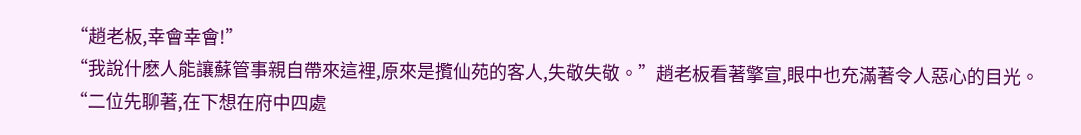“趙老板,幸會幸會!”
“我說什麽人能讓蘇管事親自帶來這裡,原來是攬仙苑的客人,失敬失敬。”趙老板看著擎宣,眼中也充滿著令人惡心的目光。
“二位先聊著,在下想在府中四處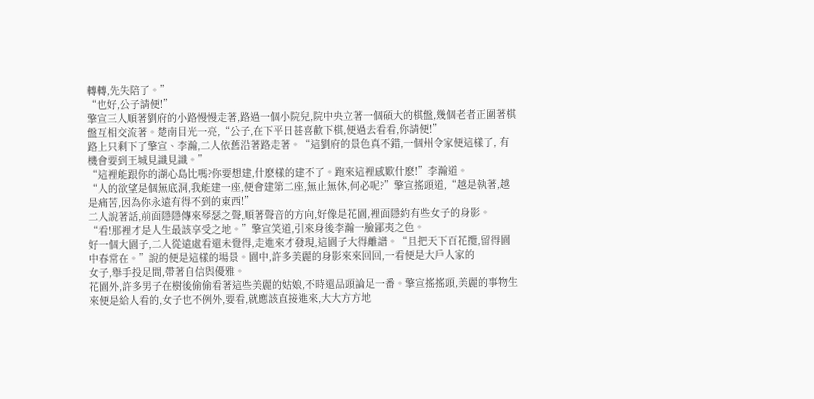轉轉,先失陪了。”
“也好,公子請便!”
擎宣三人順著劉府的小路慢慢走著,路過一個小院兒,院中央立著一個碩大的棋盤,幾個老者正圍著棋盤互相交流著。楚南目光一亮,“公子,在下平日甚喜歡下棋,便過去看看,你請便!”
路上只剩下了擎宣、李瀚,二人依舊沿著路走著。“這劉府的景色真不錯,一個州令家便這樣了, 有機會要到王城見識見識。”
“這裡能跟你的湖心島比嗎?你要想建,什麽樣的建不了。跑來這裡感歎什麽!”李瀚道。
“人的欲望是個無底洞,我能建一座,便會建第二座,無止無休,何必呢?”擎宣搖頭道,“越是執著,越是痛苦,因為你永遠有得不到的東西!”
二人說著話,前面隱隱傳來琴瑟之聲,順著聲音的方向,好像是花園,裡面隱約有些女子的身影。
“看!那裡才是人生最該享受之地。”擎宣笑道,引來身後李瀚一臉鄙夷之色。
好一個大園子,二人從遠處看還未覺得,走進來才發現,這園子大得離譜。“且把天下百花攬,留得園中春常在。”說的便是這樣的場景。園中,許多美麗的身影來來回回,一看便是大戶人家的
女子,舉手投足間,帶著自信與優雅。
花園外,許多男子在樹後偷偷看著這些美麗的姑娘,不時還品頭論足一番。擎宣搖搖頭,美麗的事物生來便是給人看的,女子也不例外,要看,就應該直接進來,大大方方地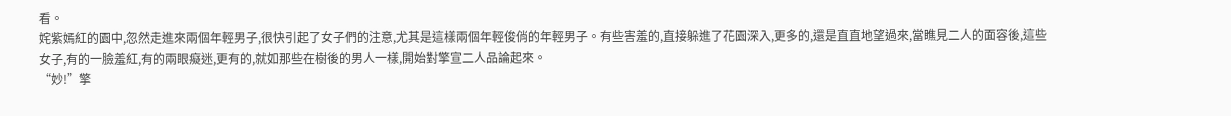看。
姹紫嫣紅的園中,忽然走進來兩個年輕男子,很快引起了女子們的注意,尤其是這樣兩個年輕俊俏的年輕男子。有些害羞的,直接躲進了花園深入,更多的,還是直直地望過來,當瞧見二人的面容後,這些女子,有的一臉羞紅,有的兩眼癡迷,更有的,就如那些在樹後的男人一樣,開始對擎宣二人品論起來。
“妙!”擎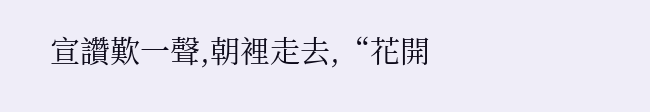宣讚歎一聲,朝裡走去,“花開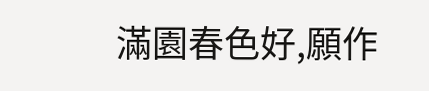滿園春色好,願作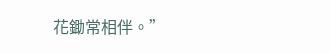花鋤常相伴。”